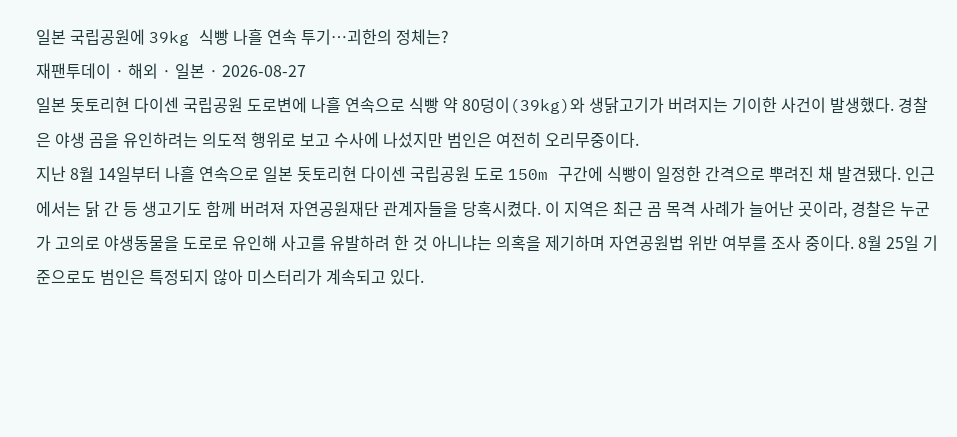일본 국립공원에 39kg 식빵 나흘 연속 투기…괴한의 정체는?
재팬투데이 · 해외 · 일본 · 2026-08-27
일본 돗토리현 다이센 국립공원 도로변에 나흘 연속으로 식빵 약 80덩이(39kg)와 생닭고기가 버려지는 기이한 사건이 발생했다. 경찰은 야생 곰을 유인하려는 의도적 행위로 보고 수사에 나섰지만 범인은 여전히 오리무중이다.
지난 8월 14일부터 나흘 연속으로 일본 돗토리현 다이센 국립공원 도로 150m 구간에 식빵이 일정한 간격으로 뿌려진 채 발견됐다. 인근에서는 닭 간 등 생고기도 함께 버려져 자연공원재단 관계자들을 당혹시켰다. 이 지역은 최근 곰 목격 사례가 늘어난 곳이라, 경찰은 누군가 고의로 야생동물을 도로로 유인해 사고를 유발하려 한 것 아니냐는 의혹을 제기하며 자연공원법 위반 여부를 조사 중이다. 8월 25일 기준으로도 범인은 특정되지 않아 미스터리가 계속되고 있다.